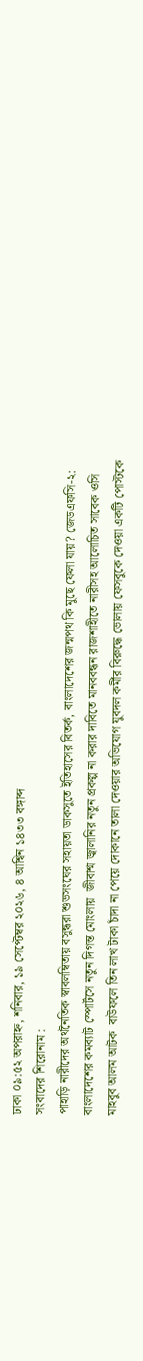ঢাকা ০৯:৫২ অপরাহ্ন, শনিবার, ১৯ সেপ্টেম্বর ২০২৬, ৪ আশ্বিন ১৪৩৩ বঙ্গাব্দ
সংবাদের শিরোনাম :
পাহাড়ি নারীদের অর্থনৈতিক স্বাবলম্বিতায় বসুন্ধরা শুভসংঘের সহায়তা ডাকসুতে ইতিহাসের বিতর্ক, বাংলাদেশের জন্মপথ কি মুছে ফেলা যায়? জেডএফসি-২: বাংলাদেশের কমব্যাট স্পোর্টসে নতুন দিগন্ত মোংলায়  জীবাশ্ম জ্বালানির নতুন প্রকল্প না করার দাবিতে মানববন্ধন রাজশাহীতে নারীসহ আলোচিত সাবেক ওসি মাহবুব আলম আটক  বাউফলে তিন লাখ টাকা চাঁদা না পেয়ে দোকানে তালা দেওয়ার অভিযোগ যুবদল কর্মীর বিরুদ্ধে ভোলায় ফেসবুকে দেওয়া একটি পোস্টকে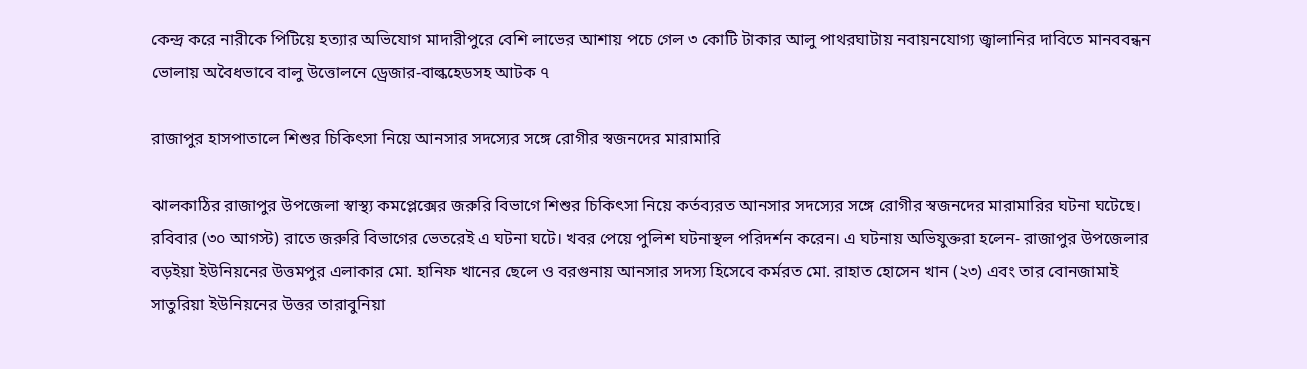কেন্দ্র করে নারীকে পিটিয়ে হত্যার অভিযোগ মাদারীপুরে বেশি লাভের আশায় পচে গেল ৩ কোটি টাকার আলু পাথরঘাটায় নবায়নযোগ্য জ্বালানির দাবিতে মানববন্ধন ভোলায় অবৈধভাবে বালু উত্তোলনে ড্রেজার-বাল্কহেডসহ আটক ৭

রাজাপুর হাসপাতালে শিশুর চিকিৎসা নিয়ে আনসার সদস্যের সঙ্গে রোগীর স্বজনদের মারামারি

ঝালকাঠির রাজাপুর উপজেলা স্বাস্থ্য কমপ্লেক্সের জরুরি বিভাগে শিশুর চিকিৎসা নিয়ে কর্তব্যরত আনসার সদস্যের সঙ্গে রোগীর স্বজনদের মারামারির ঘটনা ঘটেছে। রবিবার (৩০ আগস্ট) রাতে জরুরি বিভাগের ভেতরেই এ ঘটনা ঘটে। খবর পেয়ে পুলিশ ঘটনাস্থল পরিদর্শন করেন। এ ঘটনায় অভিযুক্তরা হলেন- রাজাপুর উপজেলার বড়ইয়া ইউনিয়নের উত্তমপুর এলাকার মো. হানিফ খানের ছেলে ও বরগুনায় আনসার সদস্য হিসেবে কর্মরত মো. রাহাত হোসেন খান (২৩) এবং তার বোনজামাই সাতুরিয়া ইউনিয়নের উত্তর তারাবুনিয়া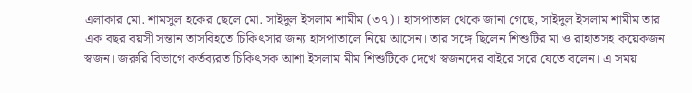এলাকার মো. শামসুল হকের ছেলে মো. সাইদুল ইসলাম শামীম (৩৭)। হাসপাতাল থেকে জানা গেছে, সাইদুল ইসলাম শামীম তার এক বছর বয়সী সন্তান তাসবিহতে চিকিৎসার জন্য হাসপাতালে নিয়ে আসেন। তার সঙ্গে ছিলেন শিশুটির মা ও রাহাতসহ কয়েকজন স্বজন। জরুরি বিভাগে কর্তব্যরত চিকিৎসক আশা ইসলাম মীম শিশুটিকে দেখে স্বজনদের বাইরে সরে যেতে বলেন। এ সময়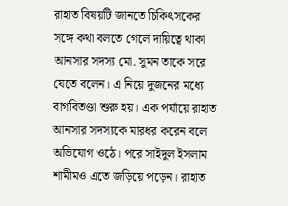রাহাত বিষয়টি জানতে চিকিৎসকের সঙ্গে কথা বলতে গেলে দায়িত্বে থাকা আনসার সদস্য মো. সুমন তাকে সরে যেতে বলেন। এ নিয়ে দুজনের মধ্যে বাগবিতণ্ডা শুরু হয়। এক পর্যায়ে রাহাত আনসার সদস্যকে মারধর করেন বলে অভিযোগ ওঠে। পরে সাইদুল ইসলাম শামীমও এতে জড়িয়ে পড়েন। রাহাত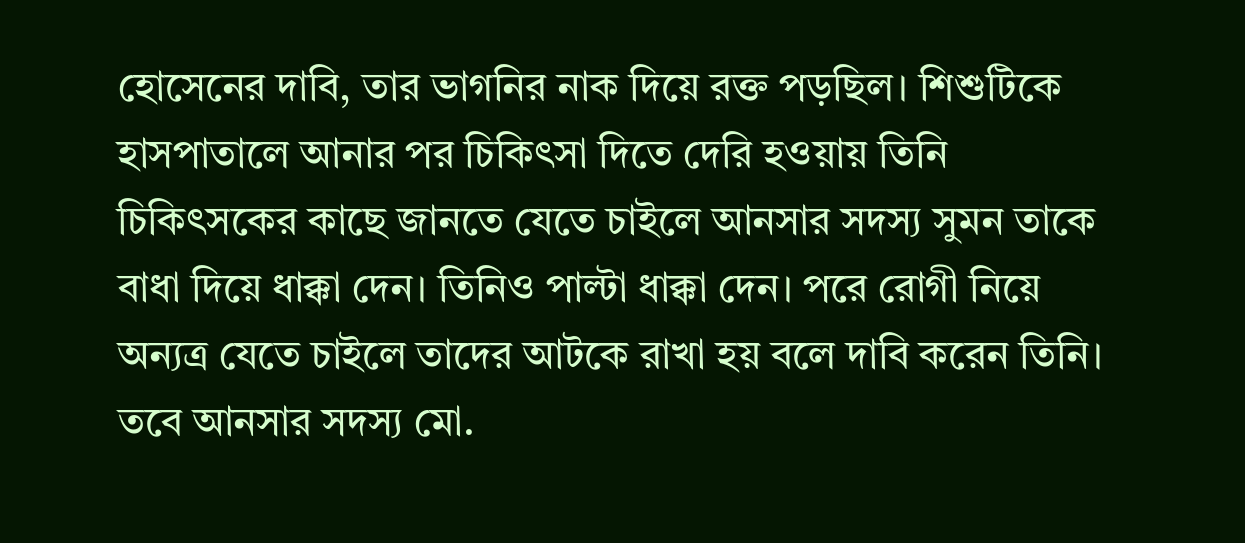হোসেনের দাবি, তার ভাগনির নাক দিয়ে রক্ত পড়ছিল। শিশুটিকে হাসপাতালে আনার পর চিকিৎসা দিতে দেরি হওয়ায় তিনি চিকিৎসকের কাছে জানতে যেতে চাইলে আনসার সদস্য সুমন তাকে বাধা দিয়ে ধাক্কা দেন। তিনিও পাল্টা ধাক্কা দেন। পরে রোগী নিয়ে অন্যত্র যেতে চাইলে তাদের আটকে রাখা হয় বলে দাবি করেন তিনি। তবে আনসার সদস্য মো.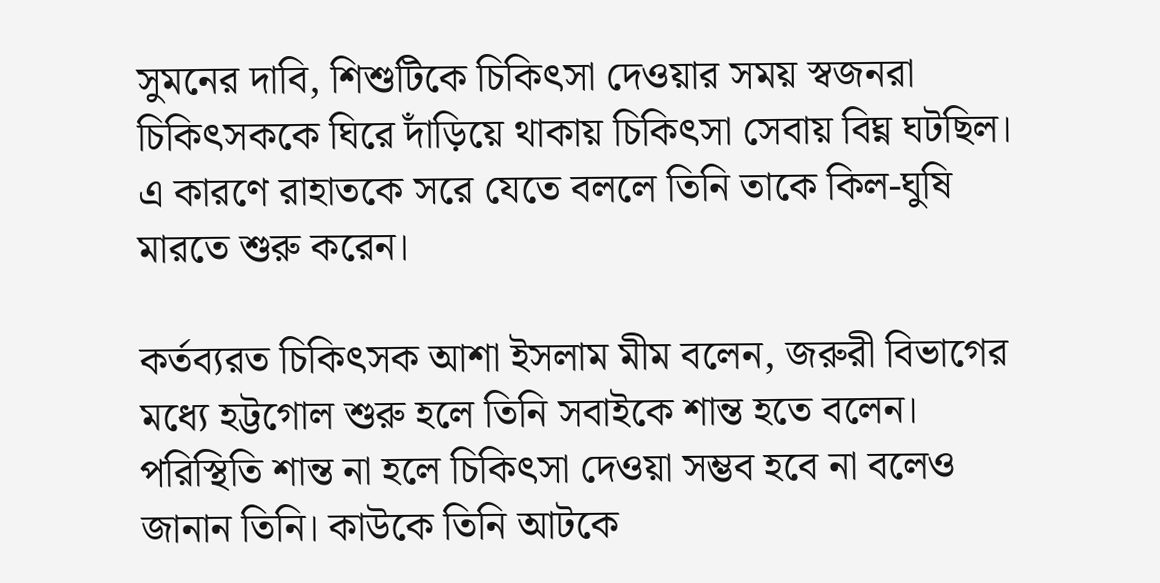সুমনের দাবি, শিশুটিকে চিকিৎসা দেওয়ার সময় স্বজনরা চিকিৎসককে ঘিরে দাঁড়িয়ে থাকায় চিকিৎসা সেবায় বিঘ্ন ঘটছিল। এ কারণে রাহাতকে সরে যেতে বললে তিনি তাকে কিল-ঘুষি মারতে শুরু করেন।

কর্তব্যরত চিকিৎসক আশা ইসলাম মীম বলেন, জরুরী বিভাগের মধ্যে হট্টগোল শুরু হলে তিনি সবাইকে শান্ত হতে বলেন। পরিস্থিতি শান্ত না হলে চিকিৎসা দেওয়া সম্ভব হবে না বলেও জানান তিনি। কাউকে তিনি আটকে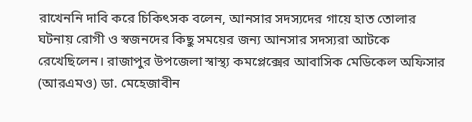রাখেননি দাবি করে চিকিৎসক বলেন, আনসার সদস্যদের গায়ে হাত তোলার ঘটনায় রোগী ও স্বজনদের কিছু সময়ের জন্য আনসার সদস্যরা আটকে রেখেছিলেন। রাজাপুর উপজেলা স্বাস্থ্য কমপ্লেক্সের আবাসিক মেডিকেল অফিসার (আরএমও) ডা. মেহেজাবীন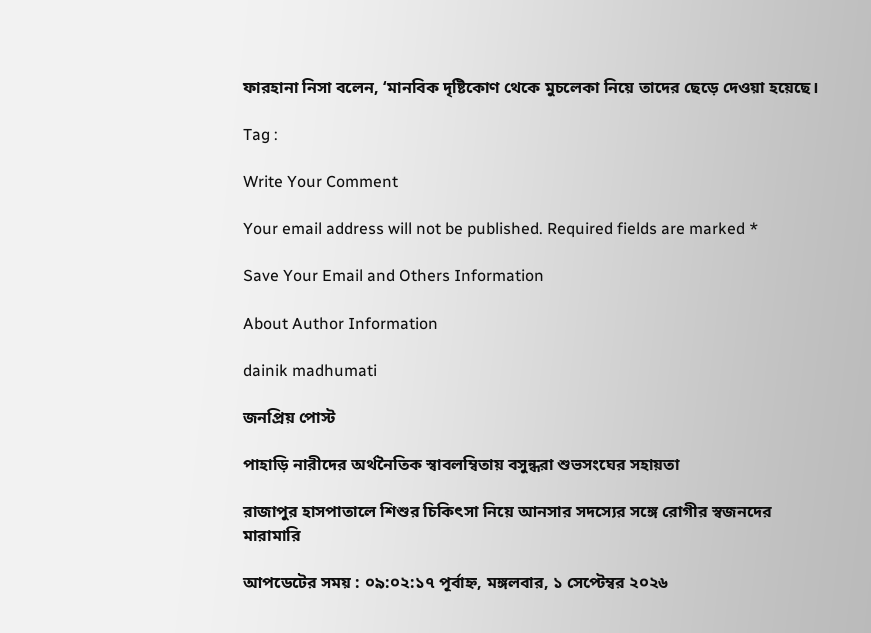ফারহানা নিসা বলেন, ‘মানবিক দৃষ্টিকোণ থেকে মুচলেকা নিয়ে তাদের ছেড়ে দেওয়া হয়েছে।

Tag :

Write Your Comment

Your email address will not be published. Required fields are marked *

Save Your Email and Others Information

About Author Information

dainik madhumati

জনপ্রিয় পোস্ট

পাহাড়ি নারীদের অর্থনৈতিক স্বাবলম্বিতায় বসুন্ধরা শুভসংঘের সহায়তা

রাজাপুর হাসপাতালে শিশুর চিকিৎসা নিয়ে আনসার সদস্যের সঙ্গে রোগীর স্বজনদের মারামারি

আপডেটের সময় : ০৯:০২:১৭ পূর্বাহ্ন, মঙ্গলবার, ১ সেপ্টেম্বর ২০২৬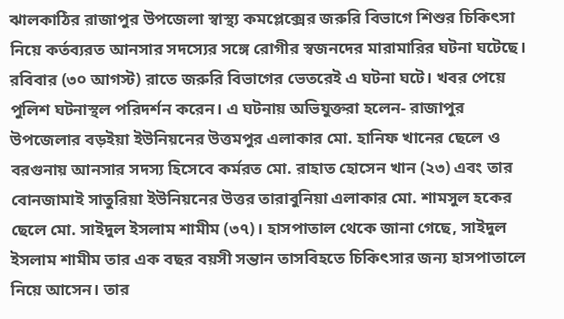ঝালকাঠির রাজাপুর উপজেলা স্বাস্থ্য কমপ্লেক্সের জরুরি বিভাগে শিশুর চিকিৎসা নিয়ে কর্তব্যরত আনসার সদস্যের সঙ্গে রোগীর স্বজনদের মারামারির ঘটনা ঘটেছে। রবিবার (৩০ আগস্ট) রাতে জরুরি বিভাগের ভেতরেই এ ঘটনা ঘটে। খবর পেয়ে পুলিশ ঘটনাস্থল পরিদর্শন করেন। এ ঘটনায় অভিযুক্তরা হলেন- রাজাপুর উপজেলার বড়ইয়া ইউনিয়নের উত্তমপুর এলাকার মো. হানিফ খানের ছেলে ও বরগুনায় আনসার সদস্য হিসেবে কর্মরত মো. রাহাত হোসেন খান (২৩) এবং তার বোনজামাই সাতুরিয়া ইউনিয়নের উত্তর তারাবুনিয়া এলাকার মো. শামসুল হকের ছেলে মো. সাইদুল ইসলাম শামীম (৩৭)। হাসপাতাল থেকে জানা গেছে, সাইদুল ইসলাম শামীম তার এক বছর বয়সী সন্তান তাসবিহতে চিকিৎসার জন্য হাসপাতালে নিয়ে আসেন। তার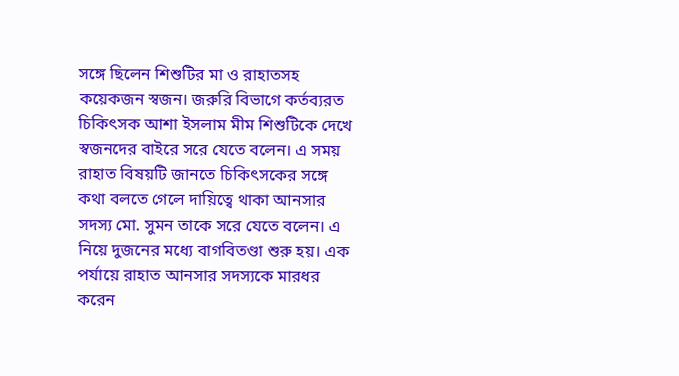সঙ্গে ছিলেন শিশুটির মা ও রাহাতসহ কয়েকজন স্বজন। জরুরি বিভাগে কর্তব্যরত চিকিৎসক আশা ইসলাম মীম শিশুটিকে দেখে স্বজনদের বাইরে সরে যেতে বলেন। এ সময় রাহাত বিষয়টি জানতে চিকিৎসকের সঙ্গে কথা বলতে গেলে দায়িত্বে থাকা আনসার সদস্য মো. সুমন তাকে সরে যেতে বলেন। এ নিয়ে দুজনের মধ্যে বাগবিতণ্ডা শুরু হয়। এক পর্যায়ে রাহাত আনসার সদস্যকে মারধর করেন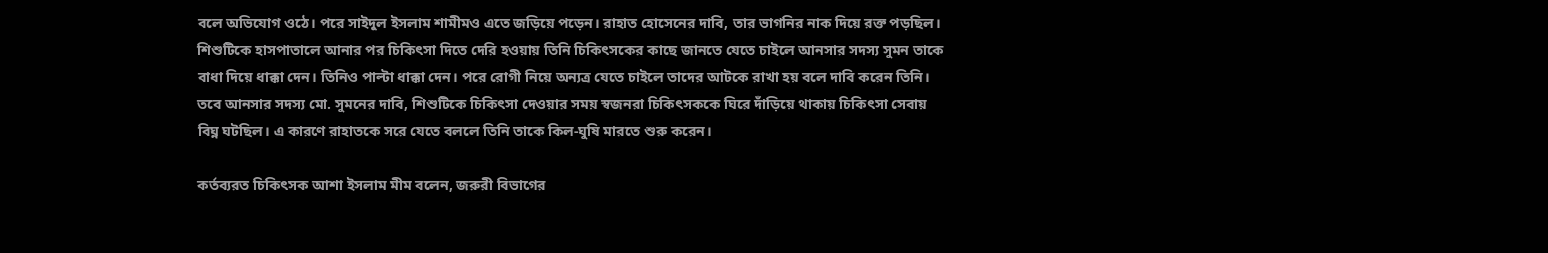বলে অভিযোগ ওঠে। পরে সাইদুল ইসলাম শামীমও এতে জড়িয়ে পড়েন। রাহাত হোসেনের দাবি, তার ভাগনির নাক দিয়ে রক্ত পড়ছিল। শিশুটিকে হাসপাতালে আনার পর চিকিৎসা দিতে দেরি হওয়ায় তিনি চিকিৎসকের কাছে জানতে যেতে চাইলে আনসার সদস্য সুমন তাকে বাধা দিয়ে ধাক্কা দেন। তিনিও পাল্টা ধাক্কা দেন। পরে রোগী নিয়ে অন্যত্র যেতে চাইলে তাদের আটকে রাখা হয় বলে দাবি করেন তিনি। তবে আনসার সদস্য মো. সুমনের দাবি, শিশুটিকে চিকিৎসা দেওয়ার সময় স্বজনরা চিকিৎসককে ঘিরে দাঁড়িয়ে থাকায় চিকিৎসা সেবায় বিঘ্ন ঘটছিল। এ কারণে রাহাতকে সরে যেতে বললে তিনি তাকে কিল-ঘুষি মারতে শুরু করেন।

কর্তব্যরত চিকিৎসক আশা ইসলাম মীম বলেন, জরুরী বিভাগের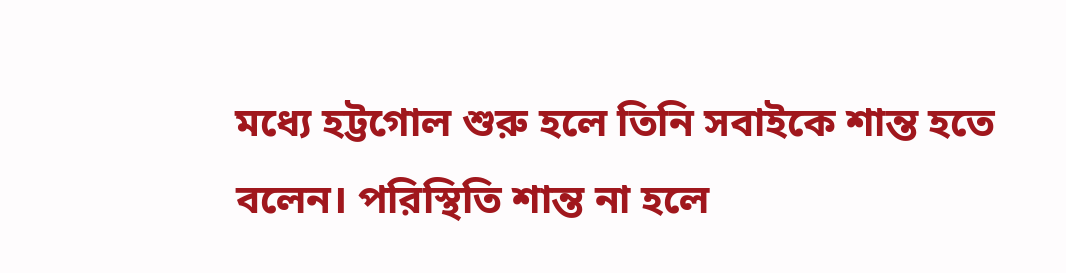মধ্যে হট্টগোল শুরু হলে তিনি সবাইকে শান্ত হতে বলেন। পরিস্থিতি শান্ত না হলে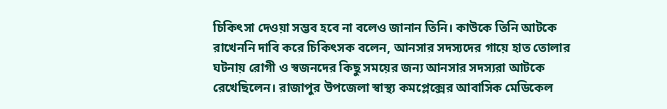চিকিৎসা দেওয়া সম্ভব হবে না বলেও জানান তিনি। কাউকে তিনি আটকে রাখেননি দাবি করে চিকিৎসক বলেন, আনসার সদস্যদের গায়ে হাত তোলার ঘটনায় রোগী ও স্বজনদের কিছু সময়ের জন্য আনসার সদস্যরা আটকে রেখেছিলেন। রাজাপুর উপজেলা স্বাস্থ্য কমপ্লেক্সের আবাসিক মেডিকেল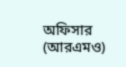অফিসার (আরএমও)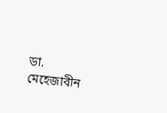ডা. মেহেজাবীন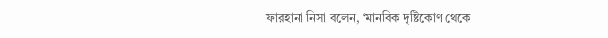ফারহানা নিসা বলেন, ‘মানবিক দৃষ্টিকোণ থেকে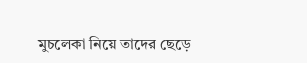মুচলেকা নিয়ে তাদের ছেড়ে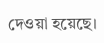দেওয়া হয়েছে।